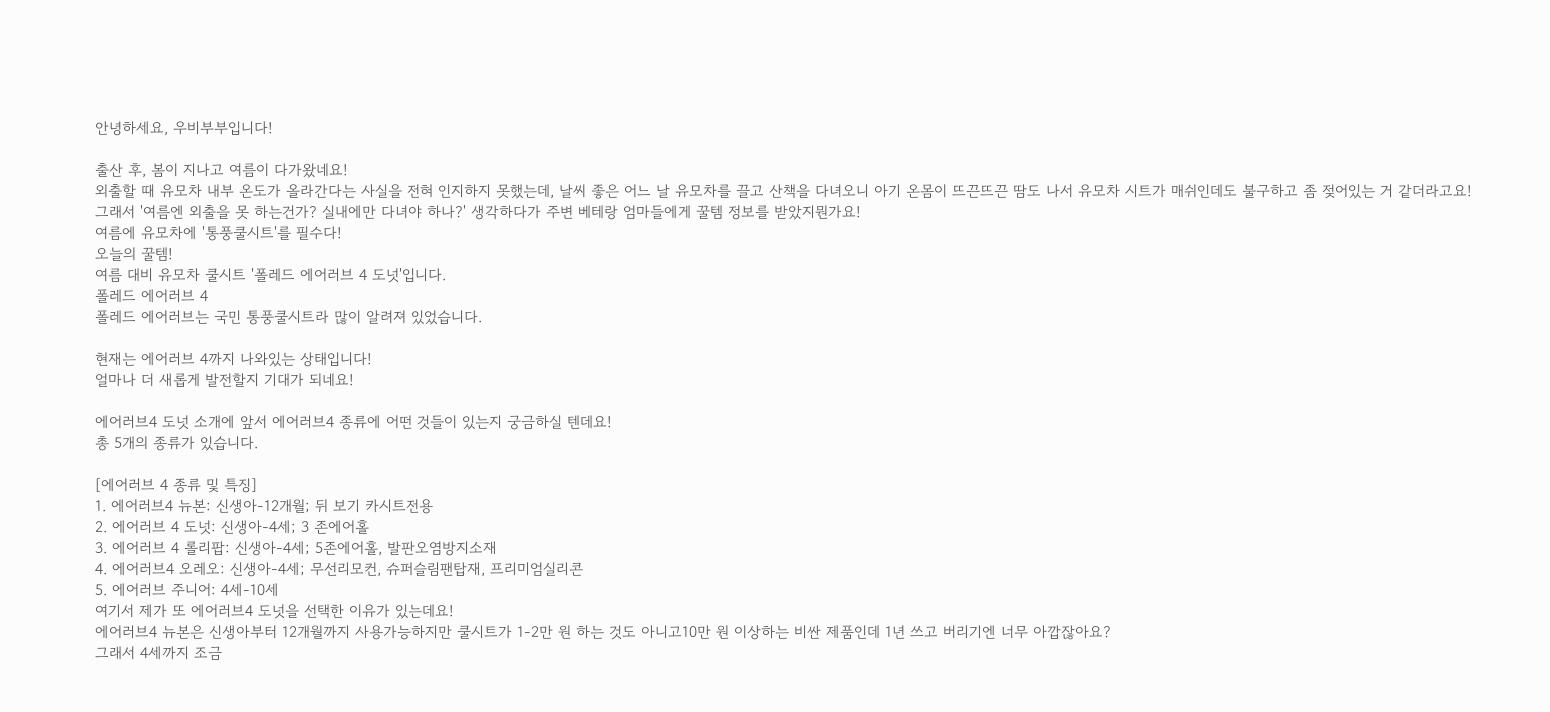안녕하세요, 우비부부입니다!

출산 후, 봄이 지나고 여름이 다가왔네요!
외출할 때 유모차 내부 온도가 올라간다는 사실을 전혀 인지하지 못했는데, 날씨 좋은 어느 날 유모차를 끌고 산책을 다녀오니 아기 온몸이 뜨끈뜨끈 땀도 나서 유모차 시트가 매쉬인데도 불구하고 좀 젖어있는 거 같더라고요!
그래서 '여름엔 외출을 못 하는건가? 실내에만 다녀야 하나?' 생각하다가 주변 베테랑 엄마들에게 꿀템 정보를 받았지뭔가요!
여름에 유모차에 '통풍쿨시트'를 필수다!
오늘의 꿀템!
여름 대비 유모차 쿨시트 '폴레드 에어러브 4 도넛'입니다.
폴레드 에어러브 4
폴레드 에어러브는 국민 통풍쿨시트라 많이 알려져 있었습니다.

현재는 에어러브 4까지 나와있는 상태입니다!
얼마나 더 새롭게 발전할지 기대가 되네요!

에어러브4 도넛 소개에 앞서 에어러브4 종류에 어떤 것들이 있는지 궁금하실 텐데요!
총 5개의 종류가 있습니다.

[에어러브 4 종류 및 특징]
1. 에어러브4 뉴본: 신생아-12개월; 뒤 보기 카시트전용
2. 에어러브 4 도넛: 신생아-4세; 3 존에어홀
3. 에어러브 4 롤리팝: 신생아-4세; 5존에어홀, 발판오염방지소재
4. 에어러브4 오레오: 신생아-4세; 무선리모컨, 슈퍼슬림팬탑재, 프리미엄실리콘
5. 에어러브 주니어: 4세-10세
여기서 제가 또 에어러브4 도넛을 선택한 이유가 있는데요!
에어러브4 뉴본은 신생아부터 12개월까지 사용가능하지만 쿨시트가 1-2만 원 하는 것도 아니고10만 원 이상하는 비싼 제품인데 1년 쓰고 버리기엔 너무 아깝잖아요?
그래서 4세까지 조금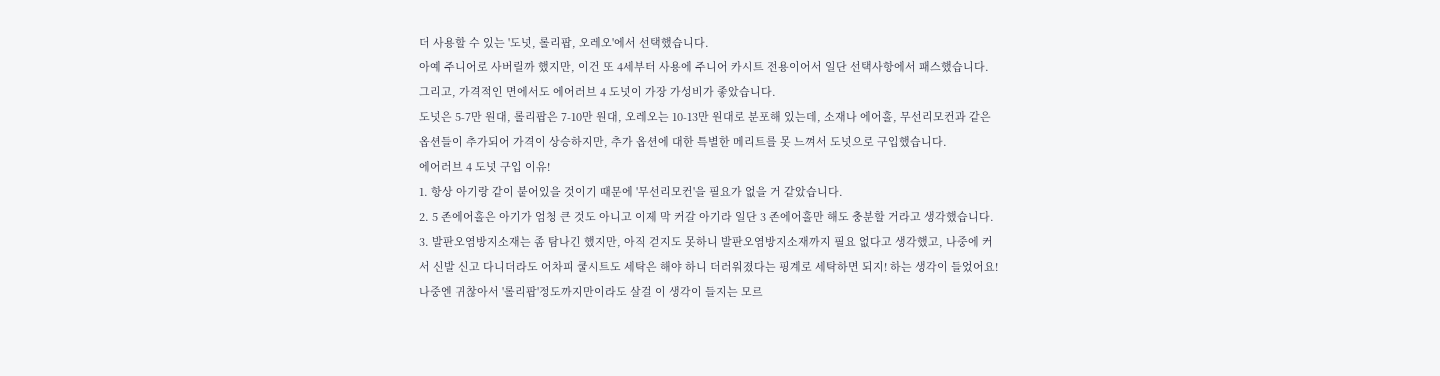더 사용할 수 있는 '도넛, 롤리팝, 오레오'에서 선택했습니다.
아예 주니어로 사버릴까 했지만, 이건 또 4세부터 사용에 주니어 카시트 전용이어서 일단 선택사항에서 패스했습니다.
그리고, 가격적인 면에서도 에어러브 4 도넛이 가장 가성비가 좋았습니다.
도넛은 5-7만 원대, 롤리팝은 7-10만 원대, 오레오는 10-13만 원대로 분포해 있는데, 소재나 에어홀, 무선리모컨과 같은 옵션들이 추가되어 가격이 상승하지만, 추가 옵션에 대한 특별한 메리트를 못 느껴서 도넛으로 구입했습니다.
에어러브 4 도넛 구입 이유!
1. 항상 아기랑 같이 붙어있을 것이기 때문에 '무선리모컨'을 필요가 없을 거 같았습니다.
2. 5 존에어홀은 아기가 엄청 큰 것도 아니고 이제 막 커갈 아기라 일단 3 존에어홀만 해도 충분할 거라고 생각했습니다.
3. 발판오염방지소재는 좀 탐나긴 했지만, 아직 걷지도 못하니 발판오염방지소재까지 필요 없다고 생각했고, 나중에 커서 신발 신고 다니더라도 어차피 쿨시트도 세탁은 해야 하니 더러워졌다는 핑계로 세탁하면 되지! 하는 생각이 들었어요!
나중엔 귀찮아서 '롤리팝'정도까지만이라도 살걸 이 생각이 들지는 모르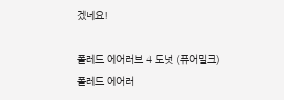겠네요!

폴레드 에어러브 4 도넛 (퓨어밀크)
폴레드 에어러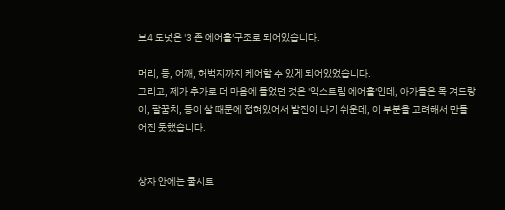브4 도넛은 '3 존 에어홀'구조로 되어있습니다.

머리, 등, 어깨, 허벅지까지 케어할 수 있게 되어있었습니다.
그리고, 제가 추가로 더 마음에 들었던 것은 '익스트림 에어홀'인데, 아가들은 목 겨드랑이, 팔꿈치, 등이 살 때문에 접혀있어서 발진이 나기 쉬운데, 이 부분을 고려해서 만들어진 듯했습니다.


상자 안에는 쿨시트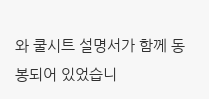와 쿨시트 설명서가 함께 동봉되어 있었습니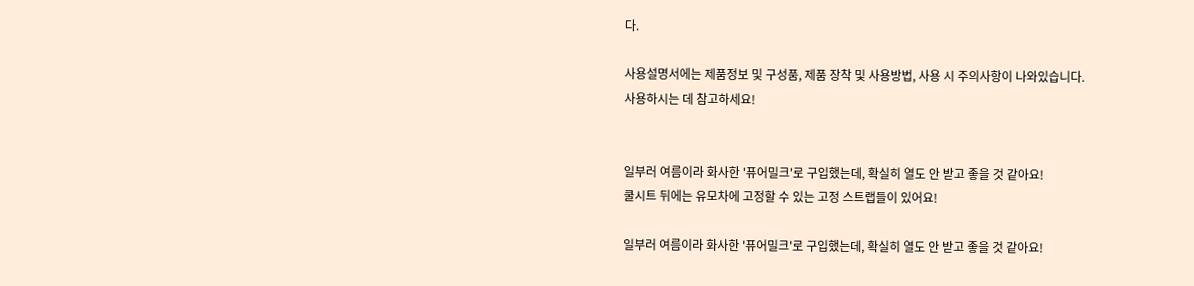다.

사용설명서에는 제품정보 및 구성품, 제품 장착 및 사용방법, 사용 시 주의사항이 나와있습니다.
사용하시는 데 참고하세요!


일부러 여름이라 화사한 '퓨어밀크'로 구입했는데, 확실히 열도 안 받고 좋을 것 같아요!
쿨시트 뒤에는 유모차에 고정할 수 있는 고정 스트랩들이 있어요!

일부러 여름이라 화사한 '퓨어밀크'로 구입했는데, 확실히 열도 안 받고 좋을 것 같아요!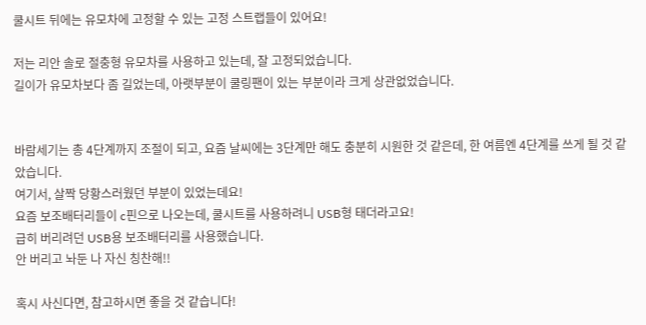쿨시트 뒤에는 유모차에 고정할 수 있는 고정 스트랩들이 있어요!

저는 리안 솔로 절충형 유모차를 사용하고 있는데, 잘 고정되었습니다.
길이가 유모차보다 좀 길었는데, 아랫부분이 쿨링팬이 있는 부분이라 크게 상관없었습니다.


바람세기는 총 4단계까지 조절이 되고, 요즘 날씨에는 3단계만 해도 충분히 시원한 것 같은데, 한 여름엔 4단계를 쓰게 될 것 같았습니다.
여기서, 살짝 당황스러웠던 부분이 있었는데요!
요즘 보조배터리들이 c핀으로 나오는데, 쿨시트를 사용하려니 USB형 태더라고요!
급히 버리려던 USB용 보조배터리를 사용했습니다.
안 버리고 놔둔 나 자신 칭찬해!!

혹시 사신다면, 참고하시면 좋을 것 같습니다!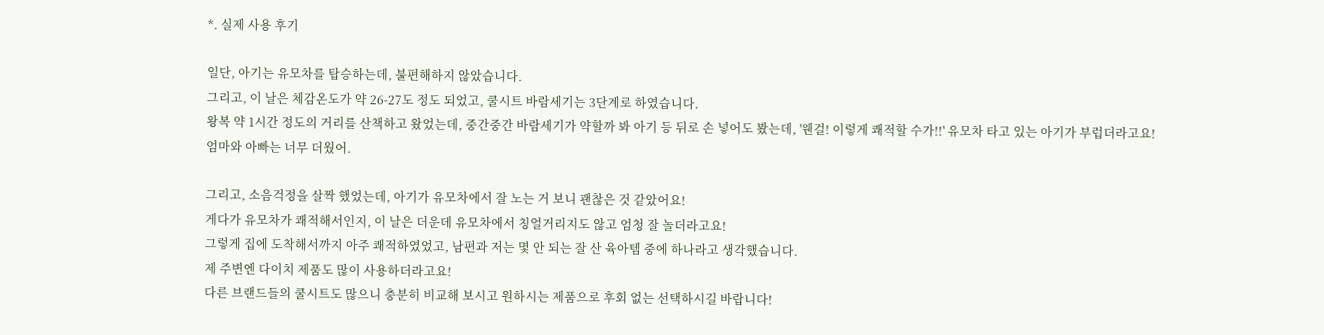*. 실제 사용 후기

일단, 아기는 유모차를 탑승하는데, 불편해하지 않았습니다.
그리고, 이 날은 체감온도가 약 26-27도 정도 되었고, 쿨시트 바람세기는 3단계로 하였습니다.
왕복 약 1시간 정도의 거리를 산책하고 왔었는데, 중간중간 바람세기가 약할까 봐 아기 등 뒤로 손 넣어도 봤는데, '웬걸! 이렇게 쾌적할 수가!!' 유모차 타고 있는 아기가 부럽더라고요!
엄마와 아빠는 너무 더웠어.

그리고, 소음걱정을 살짝 했었는데, 아기가 유모차에서 잘 노는 거 보니 괜찮은 것 같았어요!
게다가 유모차가 쾌적해서인지, 이 날은 더운데 유모차에서 칭얼거리지도 않고 엄청 잘 놀더라고요!
그렇게 집에 도착해서까지 아주 쾌적하였었고, 남편과 저는 몇 안 되는 잘 산 육아템 중에 하나라고 생각했습니다.
제 주변엔 다이치 제품도 많이 사용하더라고요!
다른 브랜드들의 쿨시트도 많으니 충분히 비교해 보시고 원하시는 제품으로 후회 없는 선택하시길 바랍니다!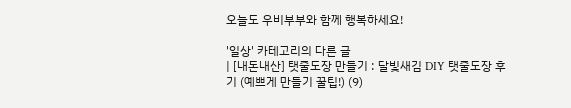오늘도 우비부부와 함께 행복하세요!

'일상' 카테고리의 다른 글
| [내돈내산] 탯줄도장 만들기 : 달빛새김 DIY 탯줄도장 후기 (예쁘게 만들기 꿀팁!) (9)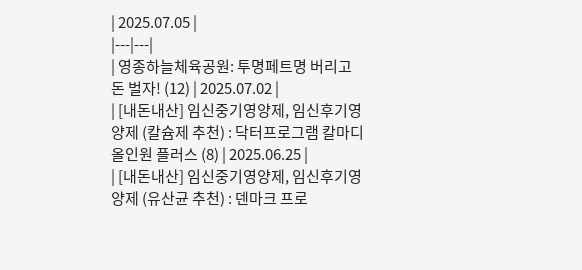| 2025.07.05 |
|---|---|
| 영종하늘체육공원: 투명페트명 버리고 돈 벌자! (12) | 2025.07.02 |
| [내돈내산] 임신중기영양제, 임신후기영양제 (칼슘제 추천) : 닥터프로그램 칼마디 올인원 플러스 (8) | 2025.06.25 |
| [내돈내산] 임신중기영양제, 임신후기영양제 (유산균 추천) : 덴마크 프로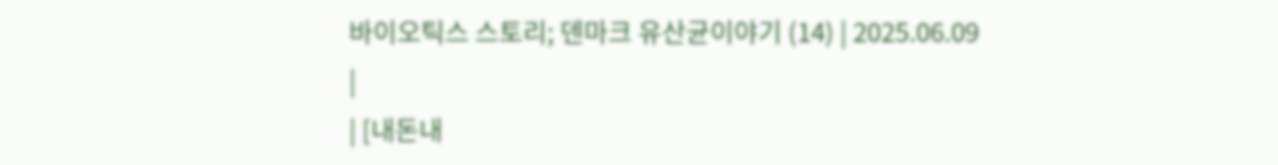바이오틱스 스토리; 덴마크 유산균이야기 (14) | 2025.06.09 |
| [내돈내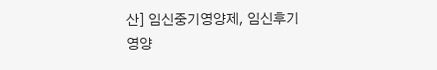산] 임신중기영양제, 임신후기영양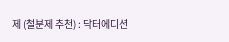제 (철분제 추천) : 닥터에디션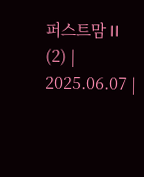퍼스트맘 II (2) | 2025.06.07 |